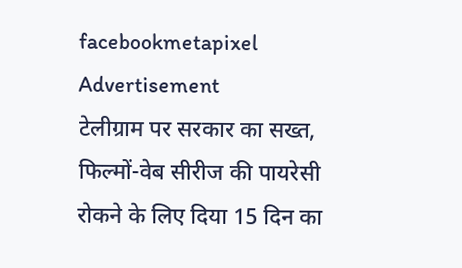facebookmetapixel
Advertisement
टेलीग्राम पर सरकार का सख्त, फिल्मों-वेब सीरीज की पायरेसी रोकने के लिए दिया 15 दिन का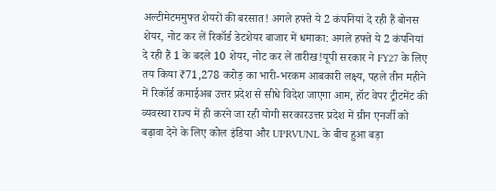अल्टीमेटममुफ्त शेयरों की बरसात! अगले हफ्ते ये 2 कंपनियां दे रही हैं बोनस शेयर, नोट कर लें रिकॉर्ड डेटशेयर बाजार में धमाका: अगले हफ्ते ये 2 कंपनियां दे रही हैं 1 के बदले 10 शेयर, नोट कर लें तारीख!यूपी सरकार ने FY27 के लिए तय किया ₹71,278 करोड़ का भारी-भरकम आबकारी लक्ष्य, पहले तीन महीने में रिकॉर्ड कमाईअब उत्तर प्रदेश से सीधे विदेश जाएगा आम, हॉट वेपर ट्रीटमेंट की व्यवस्था राज्य में ही करने जा रही योगी सरकारउत्तर प्रदेश में ग्रीन एनर्जी को बढ़ावा देने के लिए कोल इंडिया और UPRVUNL के बीच हुआ बड़ा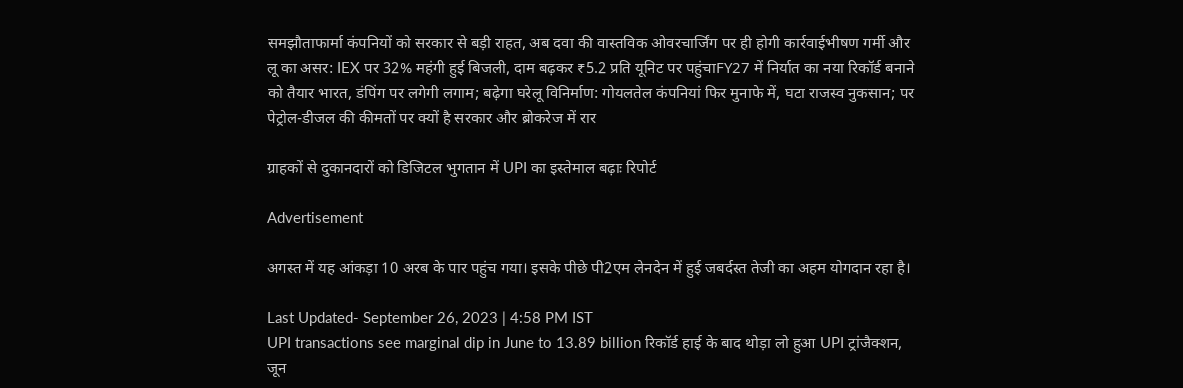समझौताफार्मा कंपनियों को सरकार से बड़ी राहत, अब दवा की वास्तविक ओवरचार्जिंग पर ही होगी कार्रवाईभीषण गर्मी और लू का असर: IEX पर 32% महंगी हुई बिजली, दाम बढ़कर ₹5.2 प्रति यूनिट पर पहुंचाFY27 में निर्यात का नया रिकॉर्ड बनाने को तैयार भारत, डंपिंग पर लगेगी लगाम; बढ़ेगा घरेलू विनिर्माण: गोयलतेल कंपनियां फिर मुनाफे में, घटा राजस्व नुकसान; पर पेट्रोल-डीजल की कीमतों पर क्यों है सरकार और ब्रोकरेज में रार

ग्राहकों से दुकानदारों को डिजिटल भुगतान में UPI का इस्तेमाल बढ़ाः रिपोर्ट

Advertisement

अगस्त में यह आंकड़ा 10 अरब के पार पहुंच गया। इसके पीछे पी2एम लेनदेन में हुई जबर्दस्त तेजी का अहम योगदान रहा है।

Last Updated- September 26, 2023 | 4:58 PM IST
UPI transactions see marginal dip in June to 13.89 billion रिकॉर्ड हाई के बाद थोड़ा लो हुआ UPI ट्रांजैक्शन, जून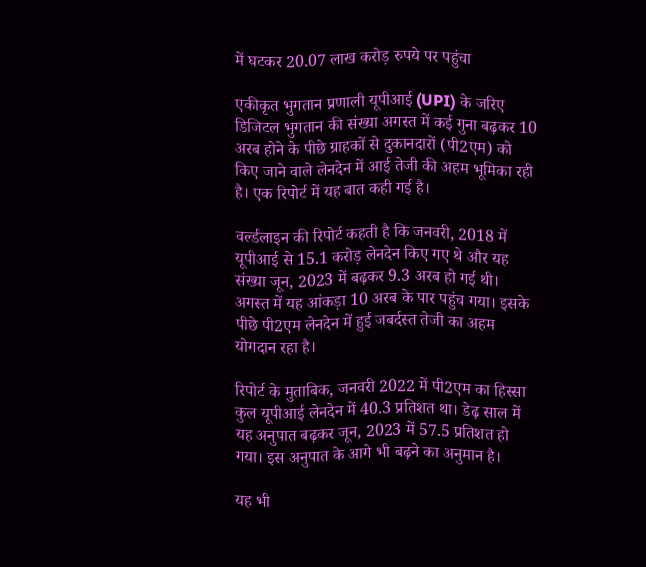में घटकर 20.07 लाख करोड़ रुपये पर पहुंचा

एकीकृत भुगतान प्रणाली यूपीआई (UPI) के जरिए डिजिटल भुगतान की संख्या अगस्त में कई गुना बढ़कर 10 अरब होने के पीछे ग्राहकों से दुकानदारों (पी2एम) को किए जाने वाले लेनदेन में आई तेजी की अहम भूमिका रही है। एक रिपोर्ट में यह बात कही गई है।

वर्ल्डलाइन की रिपोर्ट कहती है कि जनवरी, 2018 में यूपीआई से 15.1 करोड़ लेनदेन किए गए थे और यह संख्या जून, 2023 में बढ़कर 9.3 अरब हो गई थी। अगस्त में यह आंकड़ा 10 अरब के पार पहुंच गया। इसके पीछे पी2एम लेनदेन में हुई जबर्दस्त तेजी का अहम योगदान रहा है।

रिपोर्ट के मुताबिक, जनवरी 2022 में पी2एम का हिस्सा कुल यूपीआई लेनदेन में 40.3 प्रतिशत था। डेढ़ साल में यह अनुपात बढ़कर जून, 2023 में 57.5 प्रतिशत हो गया। इस अनुपात के आगे भी बढ़ने का अनुमान है।

यह भी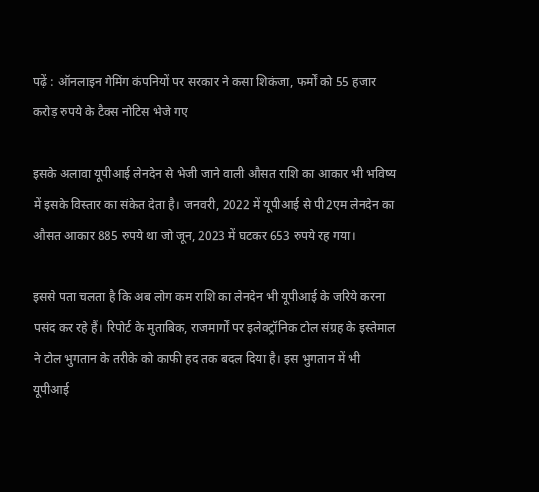पढ़ें : ऑनलाइन गेमिंग कंपनियों पर सरकार ने कसा शिकंजा, फर्मों को 55 हजार करोड़ रुपये के टैक्स नोटिस भेजे गए

इसके अलावा यूपीआई लेनदेन से भेजी जाने वाली औसत राशि का आकार भी भविष्य में इसके विस्तार का संकेत देता है। जनवरी, 2022 में यूपीआई से पी2एम लेनदेन का औसत आकार 885 रुपये था जो जून, 2023 में घटकर 653 रुपये रह गया।

इससे पता चलता है कि अब लोग कम राशि का लेनदेन भी यूपीआई के जरिये करना पसंद कर रहे हैं। रिपोर्ट के मुताबिक, राजमार्गों पर इलेक्ट्रॉनिक टोल संग्रह के इस्तेमाल ने टोल भुगतान के तरीके को काफी हद तक बदल दिया है। इस भुगतान में भी यूपीआई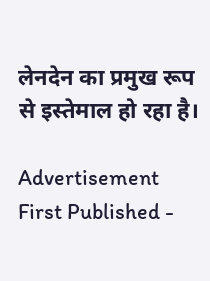लेनदेन का प्रमुख रूप से इस्तेमाल हो रहा है।

Advertisement
First Published -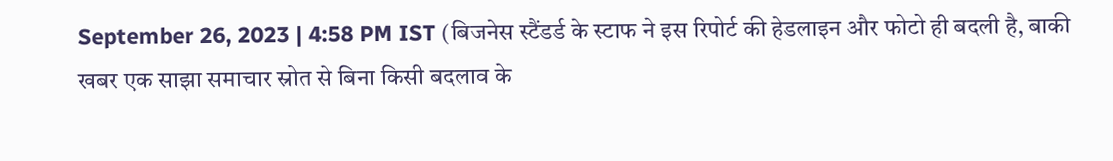September 26, 2023 | 4:58 PM IST (बिजनेस स्टैंडर्ड के स्टाफ ने इस रिपोर्ट की हेडलाइन और फोटो ही बदली है, बाकी खबर एक साझा समाचार स्रोत से बिना किसी बदलाव के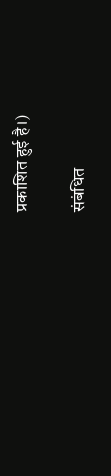प्रकाशित हुई है।)

संबंधित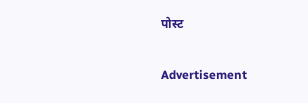पोस्ट

Advertisement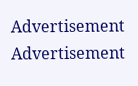Advertisement
Advertisement